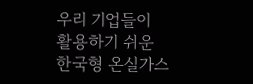우리 기업들이 활용하기 쉬운 한국형 온실가스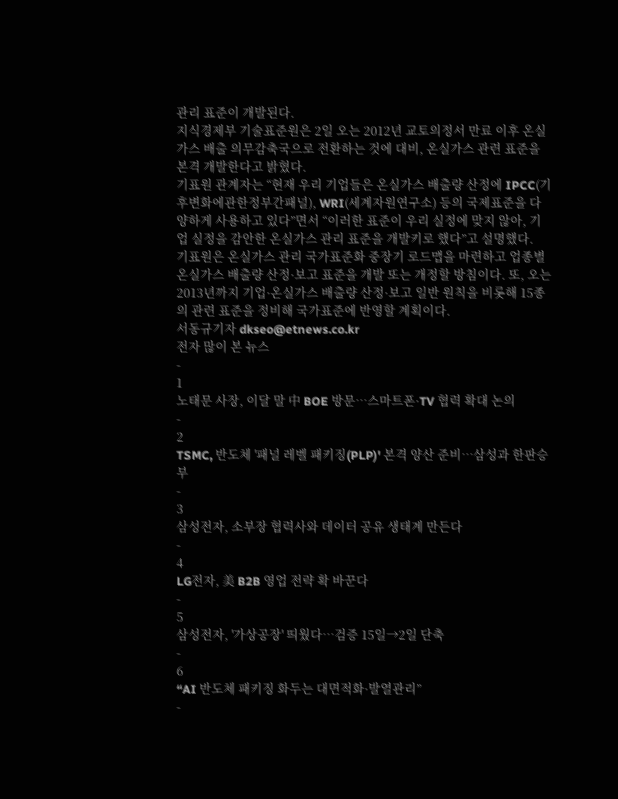관리 표준이 개발된다.
지식경제부 기술표준원은 2일 오는 2012년 교토의정서 만료 이후 온실가스 배출 의무감축국으로 전환하는 것에 대비, 온실가스 관련 표준을 본격 개발한다고 밝혔다.
기표원 관계자는 “현재 우리 기업들은 온실가스 배출량 산정에 IPCC(기후변화에관한정부간패널), WRI(세계자원연구소) 등의 국제표준을 다양하게 사용하고 있다”면서 “이러한 표준이 우리 실정에 맞지 않아, 기업 실정을 감안한 온실가스 관리 표준을 개발키로 했다”고 설명했다.
기표원은 온실가스 관리 국가표준화 중장기 로드맵을 마련하고 업종별 온실가스 배출량 산정·보고 표준을 개발 또는 개정할 방침이다. 또, 오는 2013년까지 기업·온실가스 배출량 산정·보고 일반 원칙을 비롯해 15종의 관련 표준을 정비해 국가표준에 반영할 계획이다.
서동규기자 dkseo@etnews.co.kr
전자 많이 본 뉴스
-
1
노태문 사장, 이달 말 中 BOE 방문…스마트폰·TV 협력 확대 논의
-
2
TSMC, 반도체 '패널 레벨 패키징(PLP)' 본격 양산 준비…삼성과 한판승부
-
3
삼성전자, 소부장 협력사와 데이터 공유 생태계 만든다
-
4
LG전자, 美 B2B 영업 전략 확 바꾼다
-
5
삼성전자, '가상공장' 띄웠다…검증 15일→2일 단축
-
6
“AI 반도체 패키징 화두는 대면적화·발열관리”
-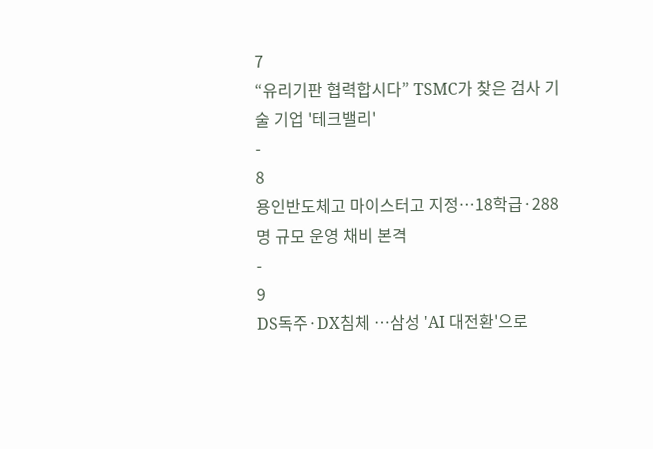7
“유리기판 협력합시다” TSMC가 찾은 검사 기술 기업 '테크밸리'
-
8
용인반도체고 마이스터고 지정…18학급·288명 규모 운영 채비 본격
-
9
DS독주·DX침체 …삼성 'AI 대전환'으로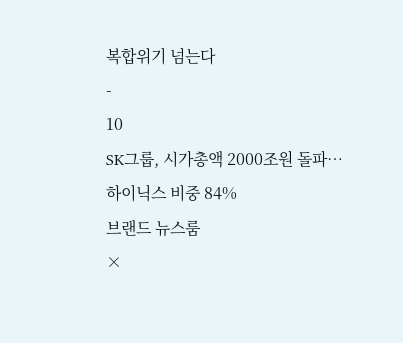복합위기 넘는다
-
10
SK그룹, 시가총액 2000조원 돌파…하이닉스 비중 84%
브랜드 뉴스룸
×